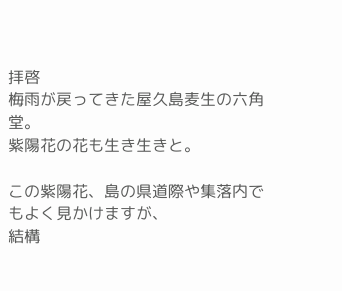拝啓
梅雨が戻ってきた屋久島麦生の六角堂。
紫陽花の花も生き生きと。

この紫陽花、島の県道際や集落内でもよく見かけますが、
結構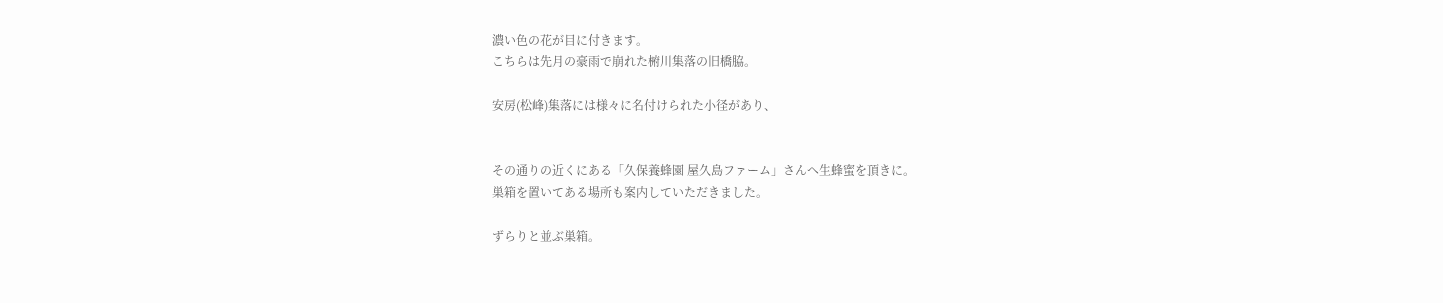濃い色の花が目に付きます。
こちらは先月の豪雨で崩れた椨川集落の旧橋脇。

安房(松峰)集落には様々に名付けられた小径があり、


その通りの近くにある「久保養蜂園 屋久島ファーム」さんへ生蜂蜜を頂きに。
巣箱を置いてある場所も案内していただきました。

ずらりと並ぶ巣箱。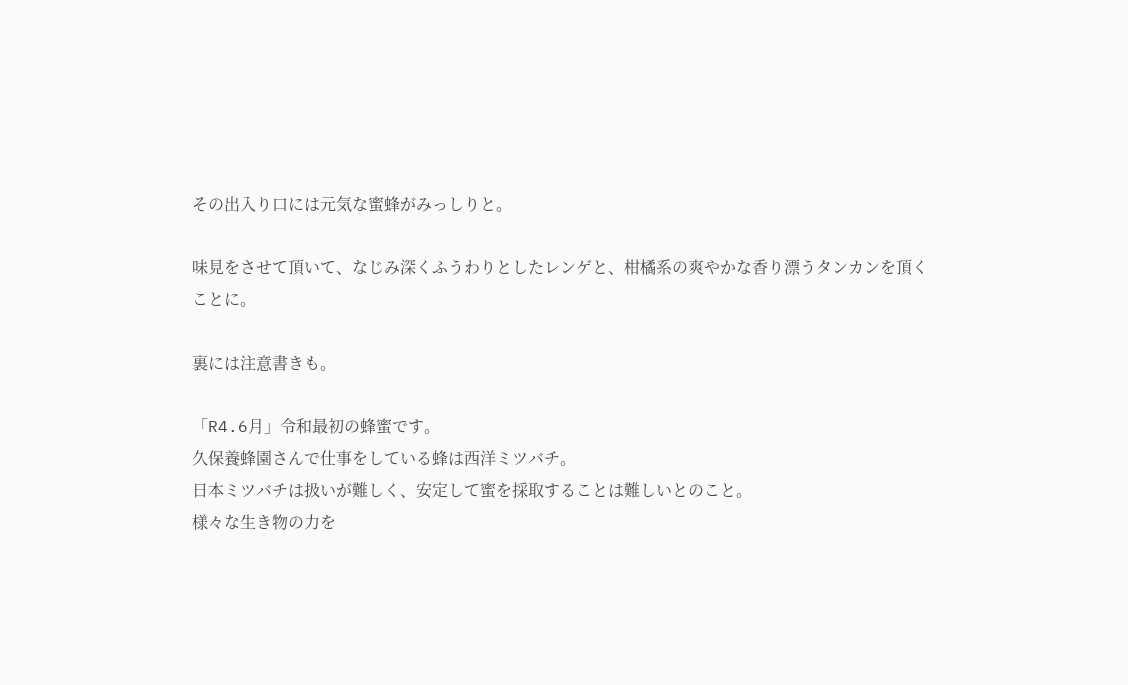その出入り口には元気な蜜蜂がみっしりと。

味見をさせて頂いて、なじみ深くふうわりとしたレンゲと、柑橘系の爽やかな香り漂うタンカンを頂くことに。

裏には注意書きも。

「R4.6月」令和最初の蜂蜜です。
久保養蜂園さんで仕事をしている蜂は西洋ミツバチ。
日本ミツバチは扱いが難しく、安定して蜜を採取することは難しいとのこと。
様々な生き物の力を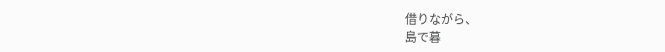借りながら、
島で暮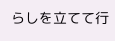らしを立てて行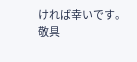ければ幸いです。
敬具